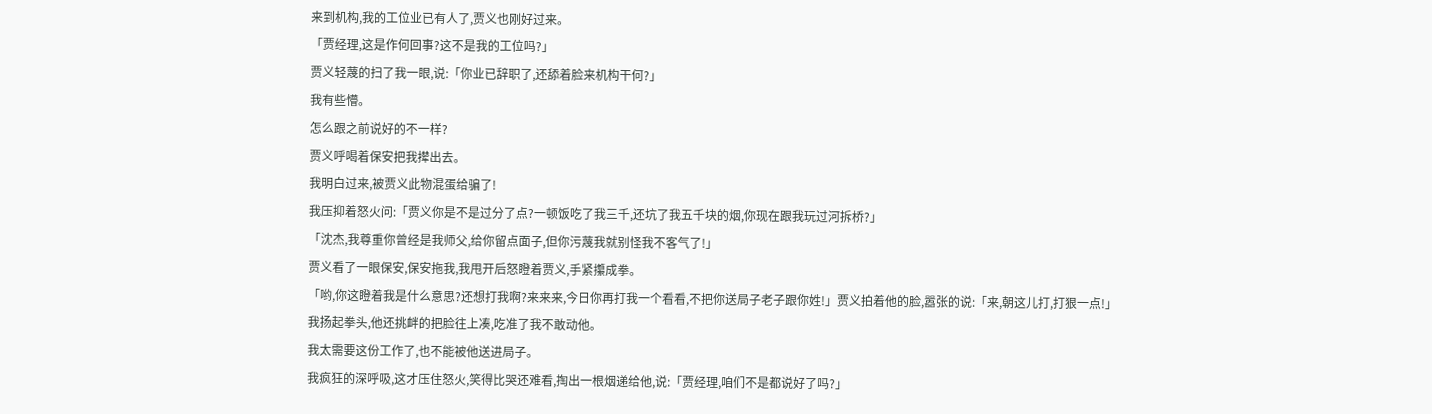来到机构,我的工位业已有人了,贾义也刚好过来。
「贾经理,这是作何回事?这不是我的工位吗?」
贾义轻蔑的扫了我一眼,说:「你业已辞职了,还舔着脸来机构干何?」
我有些懵。
怎么跟之前说好的不一样?
贾义呼喝着保安把我撵出去。
我明白过来,被贾义此物混蛋给骗了!
我压抑着怒火问:「贾义你是不是过分了点?一顿饭吃了我三千,还坑了我五千块的烟,你现在跟我玩过河拆桥?」
「沈杰,我尊重你曾经是我师父,给你留点面子,但你污蔑我就别怪我不客气了!」
贾义看了一眼保安,保安拖我,我甩开后怒瞪着贾义,手紧攥成拳。
「哟,你这瞪着我是什么意思?还想打我啊?来来来,今日你再打我一个看看,不把你送局子老子跟你姓!」贾义拍着他的脸,嚣张的说:「来,朝这儿打,打狠一点!」
我扬起拳头,他还挑衅的把脸往上凑,吃准了我不敢动他。
我太需要这份工作了,也不能被他送进局子。
我疯狂的深呼吸,这才压住怒火,笑得比哭还难看,掏出一根烟递给他,说:「贾经理,咱们不是都说好了吗?」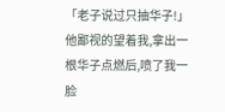「老子说过只抽华子!」
他鄙视的望着我,拿出一根华子点燃后,喷了我一脸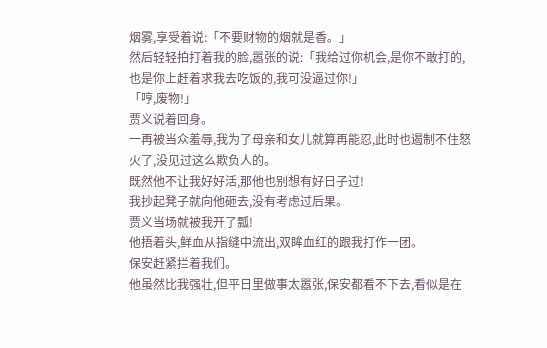烟雾,享受着说:「不要财物的烟就是香。」
然后轻轻拍打着我的脸,嚣张的说:「我给过你机会,是你不敢打的,也是你上赶着求我去吃饭的,我可没逼过你!」
「哼,废物!」
贾义说着回身。
一再被当众羞辱,我为了母亲和女儿就算再能忍,此时也遏制不住怒火了,没见过这么欺负人的。
既然他不让我好好活,那他也别想有好日子过!
我抄起凳子就向他砸去,没有考虑过后果。
贾义当场就被我开了瓢!
他捂着头,鲜血从指缝中流出,双眸血红的跟我打作一团。
保安赶紧拦着我们。
他虽然比我强壮,但平日里做事太嚣张,保安都看不下去,看似是在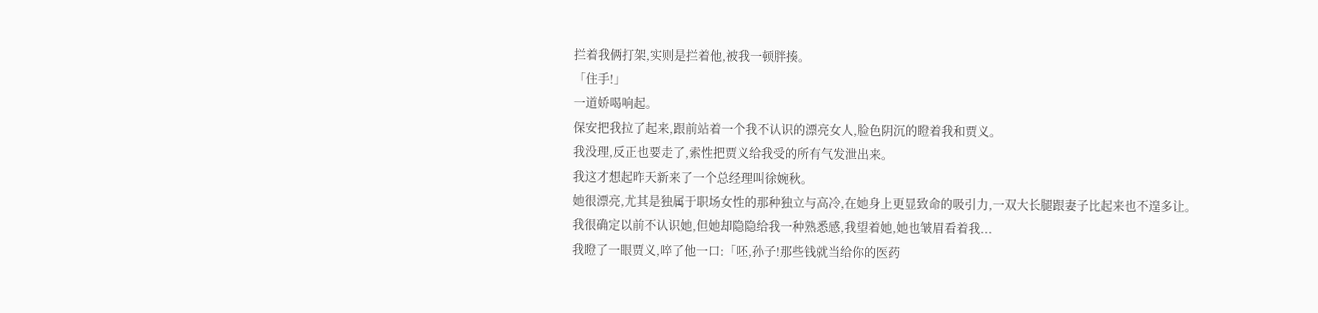拦着我俩打架,实则是拦着他,被我一顿胖揍。
「住手!」
一道娇喝响起。
保安把我拉了起来,跟前站着一个我不认识的漂亮女人,脸色阴沉的瞪着我和贾义。
我没理,反正也要走了,索性把贾义给我受的所有气发泄出来。
我这才想起昨天新来了一个总经理叫徐婉秋。
她很漂亮,尤其是独属于职场女性的那种独立与高冷,在她身上更显致命的吸引力,一双大长腿跟妻子比起来也不遑多让。
我很确定以前不认识她,但她却隐隐给我一种熟悉感,我望着她,她也皱眉看着我...
我瞪了一眼贾义,啐了他一口:「呸,孙子!那些钱就当给你的医药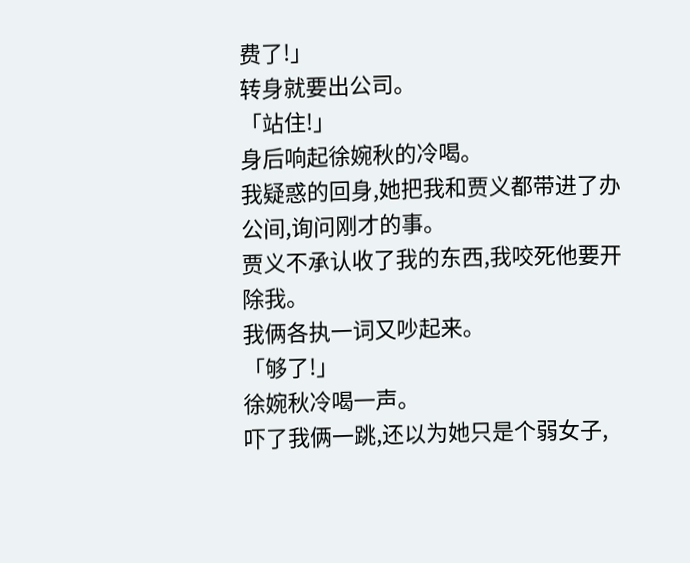费了!」
转身就要出公司。
「站住!」
身后响起徐婉秋的冷喝。
我疑惑的回身,她把我和贾义都带进了办公间,询问刚才的事。
贾义不承认收了我的东西,我咬死他要开除我。
我俩各执一词又吵起来。
「够了!」
徐婉秋冷喝一声。
吓了我俩一跳,还以为她只是个弱女子,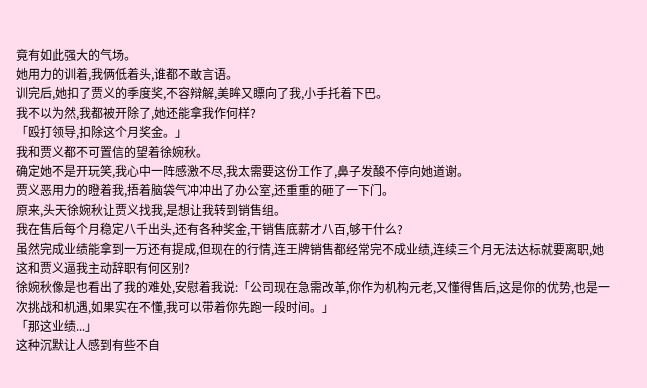竟有如此强大的气场。
她用力的训着,我俩低着头,谁都不敢言语。
训完后,她扣了贾义的季度奖,不容辩解,美眸又瞟向了我,小手托着下巴。
我不以为然,我都被开除了,她还能拿我作何样?
「殴打领导,扣除这个月奖金。」
我和贾义都不可置信的望着徐婉秋。
确定她不是开玩笑,我心中一阵感激不尽,我太需要这份工作了,鼻子发酸不停向她道谢。
贾义恶用力的瞪着我,捂着脑袋气冲冲出了办公室,还重重的砸了一下门。
原来,头天徐婉秋让贾义找我,是想让我转到销售组。
我在售后每个月稳定八千出头,还有各种奖金,干销售底薪才八百,够干什么?
虽然完成业绩能拿到一万还有提成,但现在的行情,连王牌销售都经常完不成业绩,连续三个月无法达标就要离职,她这和贾义逼我主动辞职有何区别?
徐婉秋像是也看出了我的难处,安慰着我说:「公司现在急需改革,你作为机构元老,又懂得售后,这是你的优势,也是一次挑战和机遇,如果实在不懂,我可以带着你先跑一段时间。」
「那这业绩...」
这种沉默让人感到有些不自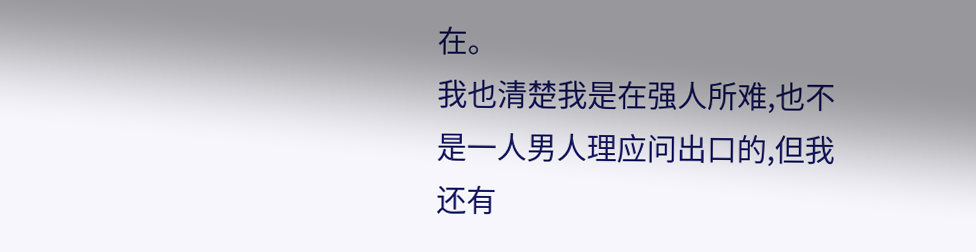在。
我也清楚我是在强人所难,也不是一人男人理应问出口的,但我还有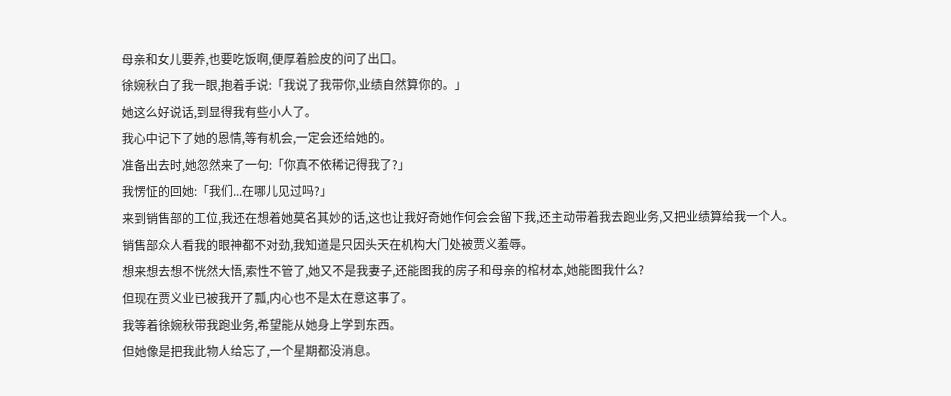母亲和女儿要养,也要吃饭啊,便厚着脸皮的问了出口。
徐婉秋白了我一眼,抱着手说:「我说了我带你,业绩自然算你的。」
她这么好说话,到显得我有些小人了。
我心中记下了她的恩情,等有机会,一定会还给她的。
准备出去时,她忽然来了一句:「你真不依稀记得我了?」
我愣怔的回她:「我们...在哪儿见过吗?」
来到销售部的工位,我还在想着她莫名其妙的话,这也让我好奇她作何会会留下我,还主动带着我去跑业务,又把业绩算给我一个人。
销售部众人看我的眼神都不对劲,我知道是只因头天在机构大门处被贾义羞辱。
想来想去想不恍然大悟,索性不管了,她又不是我妻子,还能图我的房子和母亲的棺材本,她能图我什么?
但现在贾义业已被我开了瓢,内心也不是太在意这事了。
我等着徐婉秋带我跑业务,希望能从她身上学到东西。
但她像是把我此物人给忘了,一个星期都没消息。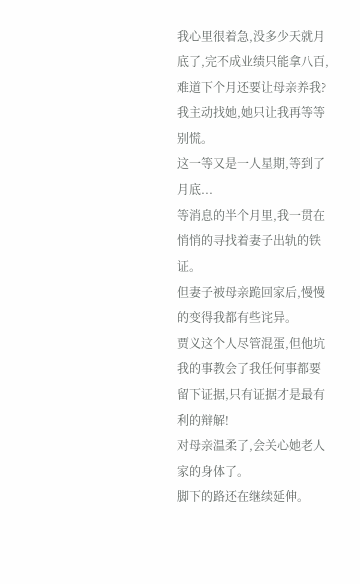我心里很着急,没多少天就月底了,完不成业绩只能拿八百,难道下个月还要让母亲养我?
我主动找她,她只让我再等等别慌。
这一等又是一人星期,等到了月底...
等消息的半个月里,我一贯在悄悄的寻找着妻子出轨的铁证。
但妻子被母亲跪回家后,慢慢的变得我都有些诧异。
贾义这个人尽管混蛋,但他坑我的事教会了我任何事都要留下证据,只有证据才是最有利的辩解!
对母亲温柔了,会关心她老人家的身体了。
脚下的路还在继续延伸。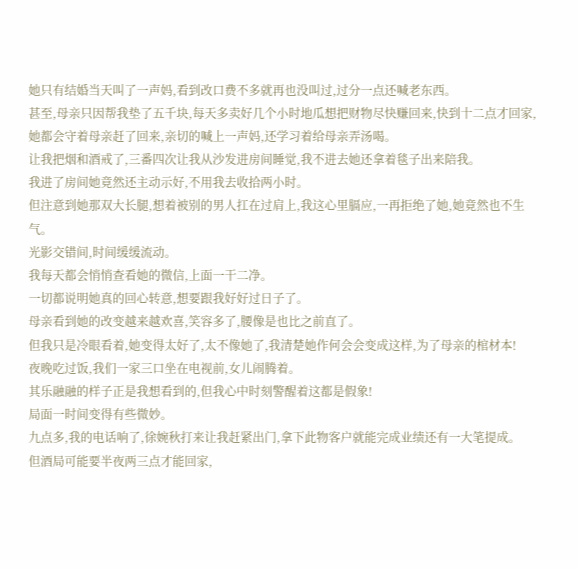她只有结婚当天叫了一声妈,看到改口费不多就再也没叫过,过分一点还喊老东西。
甚至,母亲只因帮我垫了五千块,每天多卖好几个小时地瓜想把财物尽快赚回来,快到十二点才回家,她都会守着母亲赶了回来,亲切的喊上一声妈,还学习着给母亲弄汤喝。
让我把烟和酒戒了,三番四次让我从沙发进房间睡觉,我不进去她还拿着毯子出来陪我。
我进了房间她竟然还主动示好,不用我去收拾两小时。
但注意到她那双大长腿,想着被别的男人扛在过肩上,我这心里膈应,一再拒绝了她,她竟然也不生气。
光影交错间,时间缓缓流动。
我每天都会悄悄查看她的微信,上面一干二净。
一切都说明她真的回心转意,想要跟我好好过日子了。
母亲看到她的改变越来越欢喜,笑容多了,腰像是也比之前直了。
但我只是冷眼看着,她变得太好了,太不像她了,我清楚她作何会会变成这样,为了母亲的棺材本!
夜晚吃过饭,我们一家三口坐在电视前,女儿闹腾着。
其乐融融的样子正是我想看到的,但我心中时刻警醒着这都是假象!
局面一时间变得有些微妙。
九点多,我的电话响了,徐婉秋打来让我赶紧出门,拿下此物客户就能完成业绩还有一大笔提成。
但酒局可能要半夜两三点才能回家,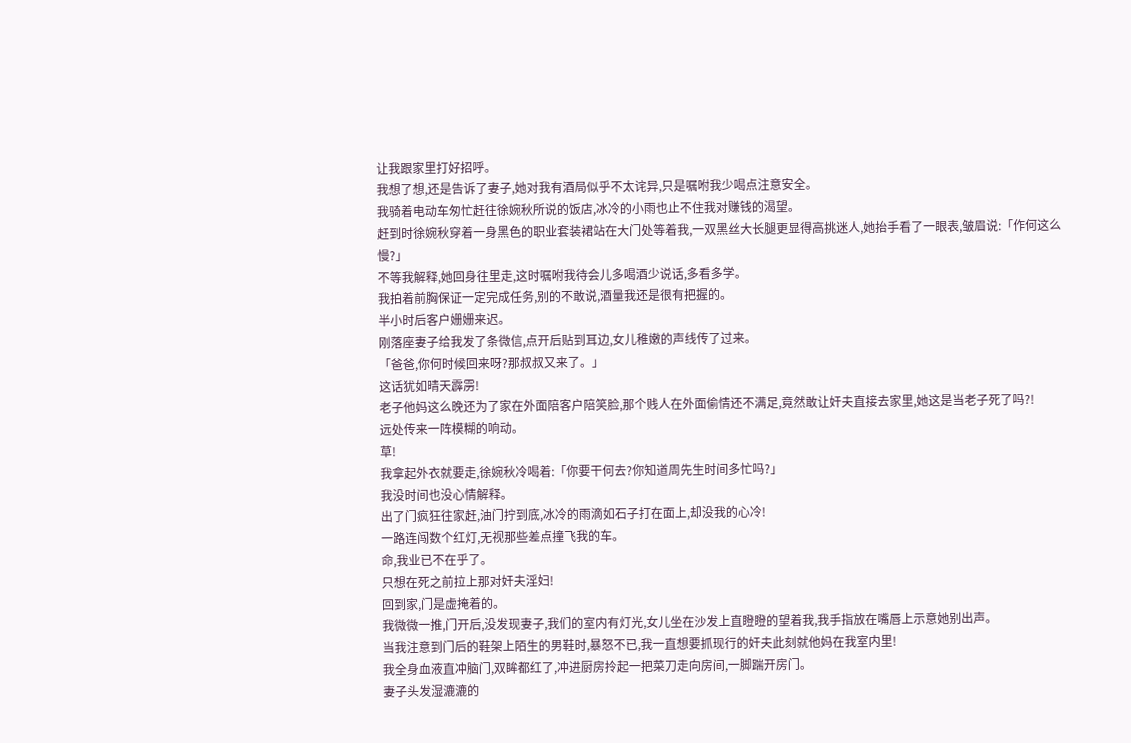让我跟家里打好招呼。
我想了想,还是告诉了妻子,她对我有酒局似乎不太诧异,只是嘱咐我少喝点注意安全。
我骑着电动车匆忙赶往徐婉秋所说的饭店,冰冷的小雨也止不住我对赚钱的渴望。
赶到时徐婉秋穿着一身黑色的职业套装裙站在大门处等着我,一双黑丝大长腿更显得高挑迷人,她抬手看了一眼表,皱眉说:「作何这么慢?」
不等我解释,她回身往里走,这时嘱咐我待会儿多喝酒少说话,多看多学。
我拍着前胸保证一定完成任务,别的不敢说,酒量我还是很有把握的。
半小时后客户姗姗来迟。
刚落座妻子给我发了条微信,点开后贴到耳边,女儿稚嫩的声线传了过来。
「爸爸,你何时候回来呀?那叔叔又来了。」
这话犹如晴天霹雳!
老子他妈这么晚还为了家在外面陪客户陪笑脸,那个贱人在外面偷情还不满足,竟然敢让奸夫直接去家里,她这是当老子死了吗?!
远处传来一阵模糊的响动。
草!
我拿起外衣就要走,徐婉秋冷喝着:「你要干何去?你知道周先生时间多忙吗?」
我没时间也没心情解释。
出了门疯狂往家赶,油门拧到底,冰冷的雨滴如石子打在面上,却没我的心冷!
一路连闯数个红灯,无视那些差点撞飞我的车。
命,我业已不在乎了。
只想在死之前拉上那对奸夫淫妇!
回到家,门是虚掩着的。
我微微一推,门开后,没发现妻子,我们的室内有灯光,女儿坐在沙发上直瞪瞪的望着我,我手指放在嘴唇上示意她别出声。
当我注意到门后的鞋架上陌生的男鞋时,暴怒不已,我一直想要抓现行的奸夫此刻就他妈在我室内里!
我全身血液直冲脑门,双眸都红了,冲进厨房拎起一把菜刀走向房间,一脚踹开房门。
妻子头发湿漉漉的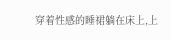穿着性感的睡裙躺在床上,上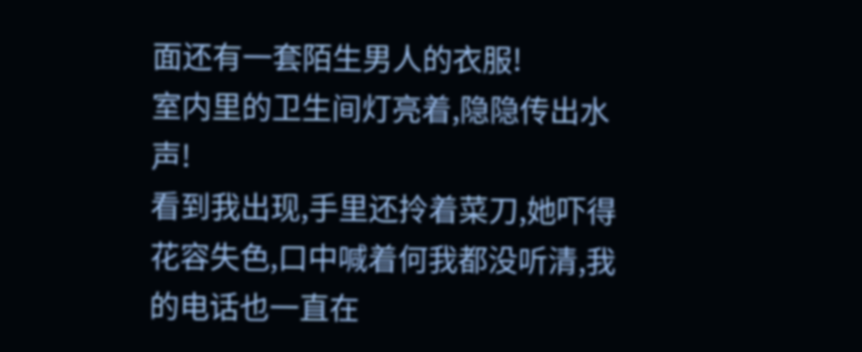面还有一套陌生男人的衣服!
室内里的卫生间灯亮着,隐隐传出水声!
看到我出现,手里还拎着菜刀,她吓得花容失色,口中喊着何我都没听清,我的电话也一直在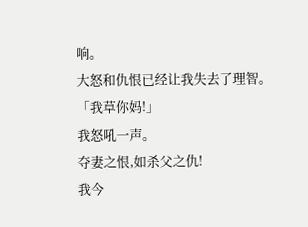响。
大怒和仇恨已经让我失去了理智。
「我草你妈!」
我怒吼一声。
夺妻之恨,如杀父之仇!
我今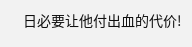日必要让他付出血的代价!